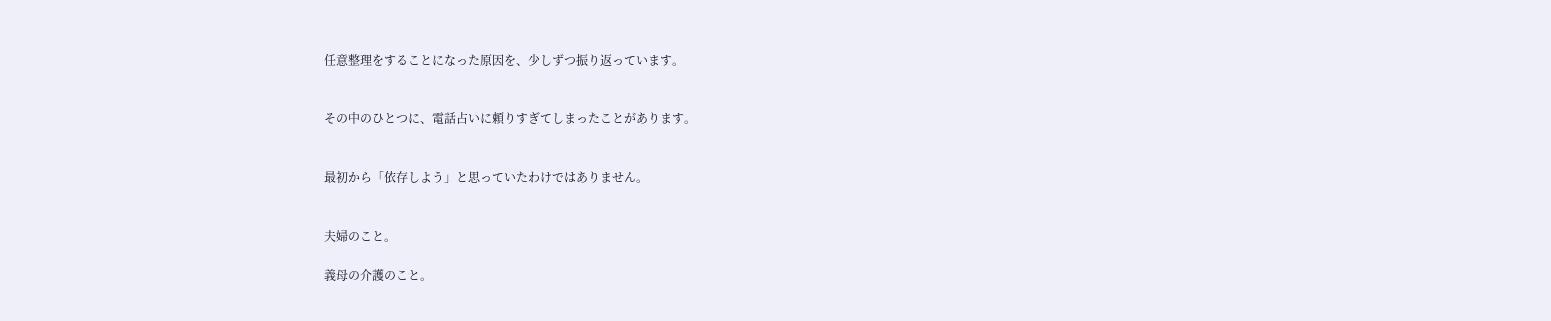任意整理をすることになった原因を、少しずつ振り返っています。


その中のひとつに、電話占いに頼りすぎてしまったことがあります。


最初から「依存しよう」と思っていたわけではありません。


夫婦のこと。

義母の介護のこと。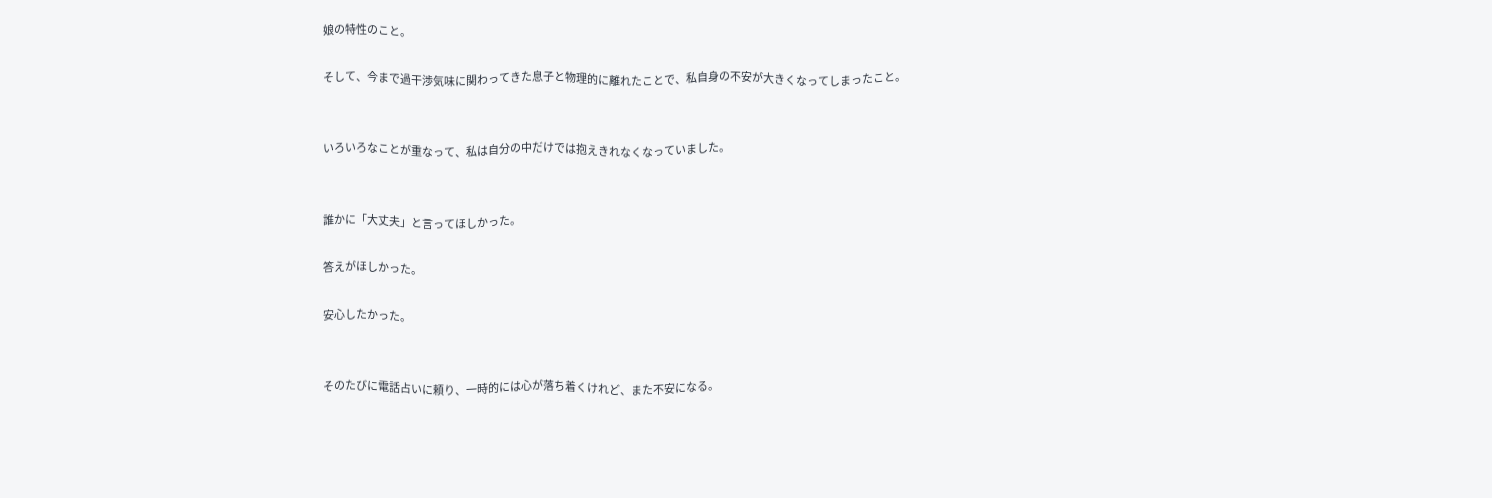娘の特性のこと。

そして、今まで過干渉気味に関わってきた息子と物理的に離れたことで、私自身の不安が大きくなってしまったこと。


いろいろなことが重なって、私は自分の中だけでは抱えきれなくなっていました。


誰かに「大丈夫」と言ってほしかった。

答えがほしかった。

安心したかった。


そのたびに電話占いに頼り、一時的には心が落ち着くけれど、また不安になる。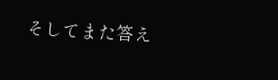そしてまた答え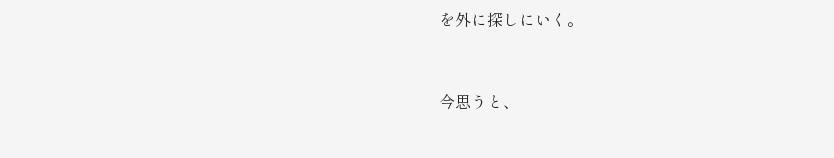を外に探しにいく。


今思うと、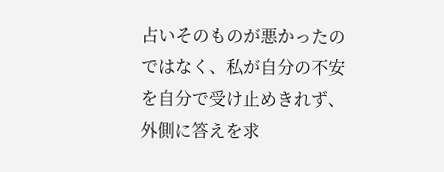占いそのものが悪かったのではなく、私が自分の不安を自分で受け止めきれず、外側に答えを求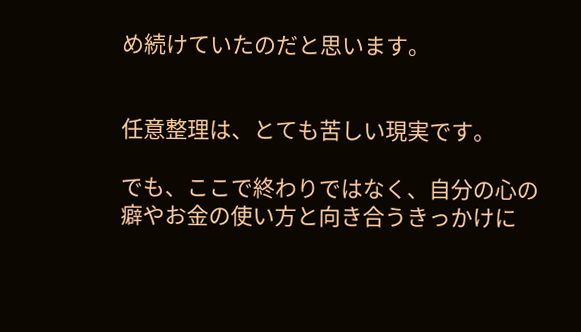め続けていたのだと思います。


任意整理は、とても苦しい現実です。

でも、ここで終わりではなく、自分の心の癖やお金の使い方と向き合うきっかけに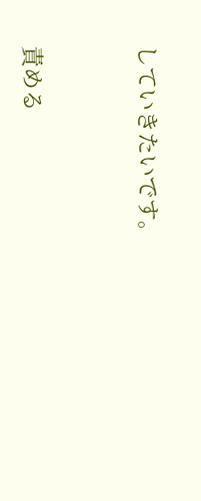していきたいです。


責める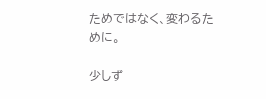ためではなく、変わるために。

少しず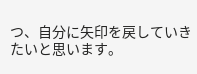つ、自分に矢印を戻していきたいと思います。